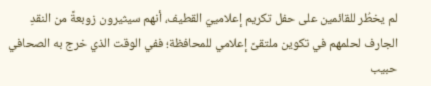لم يخطُر للقائمين على حفل تكريم إعلامييّ القطيف، أنهم سيثيرون زوبعةً من النقدِ الجارف لحلمهم في تكوين ملتقىً إعلامي للمحافظة؛ ففي الوقت الذي خرج به الصحافي حبيب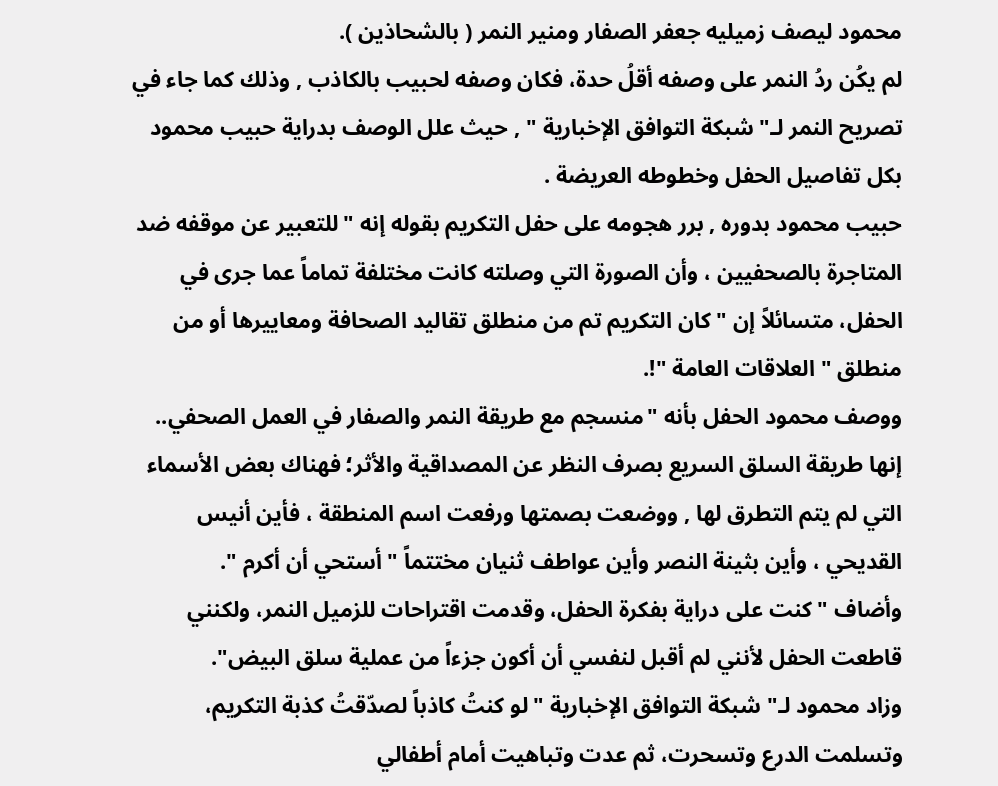محمود ليصف زميليه جعفر الصفار ومنير النمر ( بالشحاذين ).
لم يكُن ردُ النمر على وصفه أقلُ حدة، فكان وصفه لحبيب بالكاذب , وذلك كما جاء في تصريح النمر لـ" شبكة التوافق الإخبارية " , حيث علل الوصف بدراية حبيب محمود بكل تفاصيل الحفل وخطوطه العريضة .
حبيب محمود بدوره , برر هجومه على حفل التكريم بقوله إنه "للتعبير عن موقفه ضد المتاجرة بالصحفيين ، وأن الصورة التي وصلته كانت مختلفة تماماً عما جرى في الحفل، متسائلاً إن "كان التكريم تم من منطلق تقاليد الصحافة ومعاييرها أو من منطلق " العلاقات العامة "!.
ووصف محمود الحفل بأنه "منسجم مع طريقة النمر والصفار في العمل الصحفي.. إنها طريقة السلق السريع بصرف النظر عن المصداقية والأثر؛ فهناك بعض الأسماء التي لم يتم التطرق لها , ووضعت بصمتها ورفعت اسم المنطقة ، فأين أنيس القديحي ، وأين بثينة النصر وأين عواطف ثنيان مختتماً " أستحي أن أكرم ".
وأضاف "كنت على دراية بفكرة الحفل، وقدمت اقتراحات للزميل النمر، ولكنني قاطعت الحفل لأنني لم أقبل لنفسي أن أكون جزءاً من عملية سلق البيض".
وزاد محمود لـ" شبكة التوافق الإخبارية "لو كنتُ كاذباً لصدّقتُ كذبة التكريم، وتسلمت الدرع وتسحرت، ثم عدت وتباهيت أمام أطفالي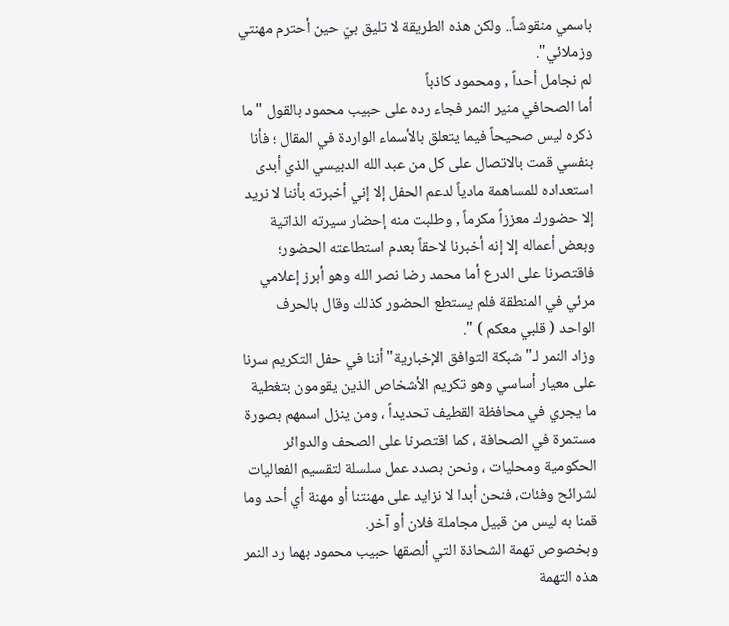باسمي منقوشاً.. ولكن هذه الطريقة لا تليق بيّ حين أحترم مهنتي وزملائي".
لم نجامل أحداً , ومحمود كاذباً
أما الصحافي منير النمر فجاء رده على حبيب محمود بالقول "ما ذكره ليس صحيحاً فيما يتعلق بالأسماء الواردة في المقال ؛ فأنا بنفسي قمت بالاتصال على كل من عبد الله الدبيسي الذي أبدى استعداده للمساهمة مادياً لدعم الحفل إلا إني أخبرته بأننا لا نريد إلا حضورك معززاً مكرماً , وطلبت منه إحضار سيرته الذاتية وبعض أعماله إلا إنه أخبرنا لاحقاً بعدم استطاعته الحضور؛ فاقتصرنا على الدرع أما محمد رضا نصر الله وهو أبرز إعلامي مرئي في المنطقة فلم يستطع الحضور كذلك وقال بالحرف الواحد ( قلبي معكم ) ".
وزاد النمر لـ" شبكة التوافق الإخبارية" أننا في حفل التكريم سرنا على معيار أساسي وهو تكريم الأشخاص الذين يقومون بتغطية ما يجري في محافظة القطيف تحديداً ، ومن ينزل اسمهم بصورة مستمرة في الصحافة ، كما اقتصرنا على الصحف والدوائر الحكومية ومحليات ، ونحن بصدد عمل سلسلة لتقسيم الفعاليات لشرائح وفئات، فنحن أبدا لا نزايد على مهنتنا أو مهنة أي أحد وما قمنا به ليس من قبيل مجاملة فلان أو آخر.
وبخصوص تهمة الشحاذة التي ألصقها حبيب محمود بهما رد النمر هذه التهمة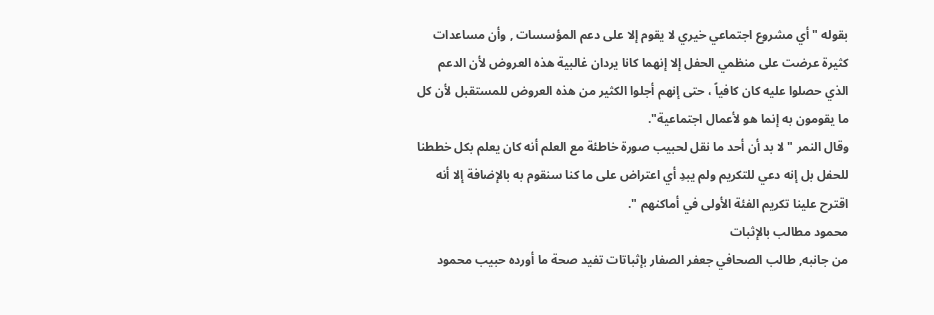بقوله "أي مشروع اجتماعي خيري لا يقوم إلا على دعم المؤسسات , وأن مساعدات كثيرة عرضت على منظمي الحفل إلا إنهما كانا يردان غالبية هذه العروض لأن الدعم الذي حصلوا عليه كان كافياً ، حتى إنهم أجلوا الكثير من هذه العروض للمستقبل لأن كل ما يقومون به إنما هو لأعمال اجتماعية".
وقال النمر " لا بد أن أحد ما نقل لحبيب صورة خاطئة مع العلم أنه كان يعلم بكل خططنا للحفل بل إنه دعي للتكريم ولم يبدِ أي اعتراض على ما كنا سنقوم به بالإضافة إلا أنه اقترح علينا تكريم الفئة الأولى في أماكنهم ".
محمود مطالب بالإثبات
من جانبه, طالب الصحافي جعفر الصفار بإثباتات تفيد صحة ما أورده حبيب محمود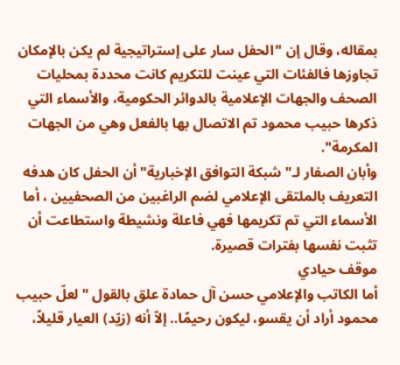بمقاله، وقال إن "الحفل سار على إستراتيجية لم يكن بالإمكان تجاوزها فالفئات التي عينت للتكريم كانت محددة بمحليات الصحف والجهات الإعلامية بالدوائر الحكومية، والأسماء التي ذكرها حبيب محمود تم الاتصال بها بالفعل وهي من الجهات المكرمة".
وأبان الصفار لـ" شبكة التوافق الإخبارية" أن الحفل كان هدفه التعريف بالملتقى الإعلامي لضم الراغبين من الصحفيين ، أما الأسماء التي تم تكريمها فهي فاعلة ونشيطة واستطاعت أن تثبت نفسها بفترات قصيرة.
موقف حيادي
أما الكاتب والإعلامي حسن آل حمادة علق بالقول "لعلّ حبيب محمود أراد أن يقسو، ليكون رحيمًا.. إلاّ أنه (زيّد) العيار قليلاً،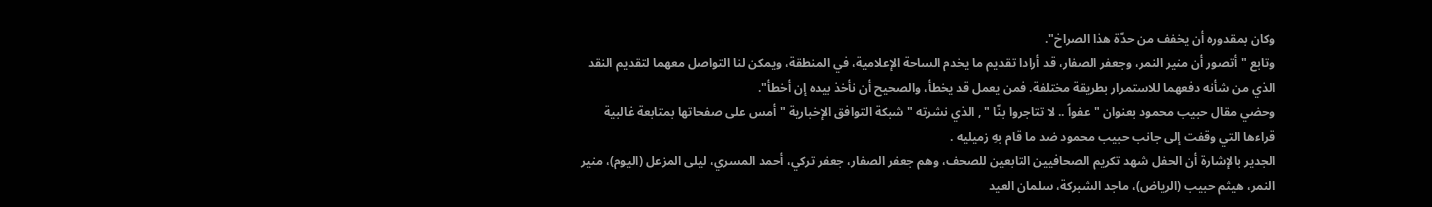وكان بمقدوره أن يخفف من حدّة هذا الصراخ".
وتابع "أتصور أن منير النمر، وجعفر الصفار، قد أرادا تقديم ما يخدم الساحة الإعلامية، في المنطقة، ويمكن لنا التواصل معهما لتقديم النقد الذي من شأنه دفعهما للاستمرار بطريقة مختلفة. فمن يعمل قد يخطأ، والصحيح أن نأخذ بيده إن أخطأ".
وحضي مقال حبيب محمود بعنوان " عفواً .. لا تتاجروا بنّا " , الذي نشرته "شبكة التوافق الإخبارية " أمس على صفحاتها بمتابعة غالبية قراءها التي وقفت إلى جانب حبيب محمود ضد ما قام بهِ زميليه .
الجدير بالإشارة أن الحفل شهد تكريم الصحافيين التابعين للصحف، وهم جعفر الصفار، جعفر تركي، أحمد المسري، ليلى المزعل (اليوم)، منير النمر، هيثم حبيب (الرياض)، ماجد الشبركة، سلمان العيد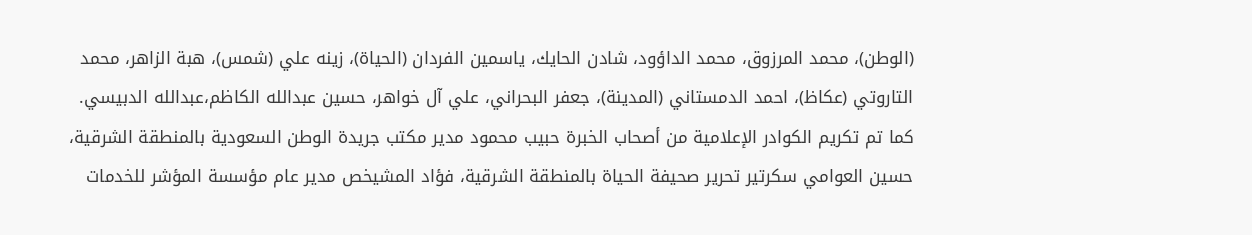(الوطن)، محمد المرزوق، محمد الداؤود، شادن الحايك، ياسمين الفردان (الحياة)، زينه علي (شمس)، هبة الزاهر، محمد التاروتي (عكاظ)، احمد الدمستاني (المدينة)، جعفر البحراني، علي آل خواهر، حسين عبدالله الكاظم،عبدالله الدبيسي.
كما تم تكريم الكوادر الإعلامية من أصحاب الخبرة حبيب محمود مدير مكتب جريدة الوطن السعودية بالمنطقة الشرقية، حسين العوامي سكرتير تحرير صحيفة الحياة بالمنطقة الشرقية، فؤاد المشيخص مدير عام مؤسسة المؤشر للخدمات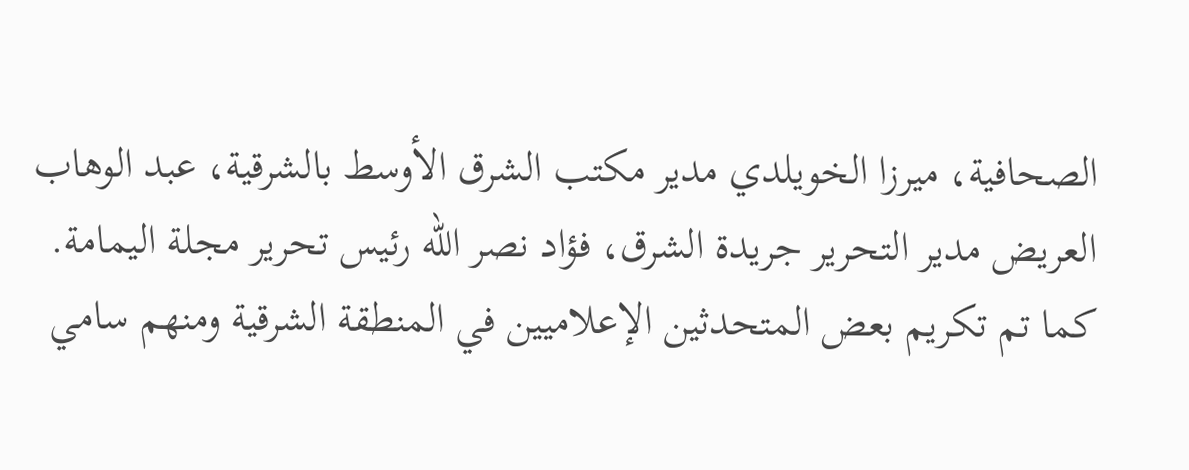الصحافية، ميرزا الخويلدي مدير مكتب الشرق الأوسط بالشرقية، عبد الوهاب العريض مدير التحرير جريدة الشرق، فؤاد نصر الله رئيس تحرير مجلة اليمامة.
كما تم تكريم بعض المتحدثين الإعلاميين في المنطقة الشرقية ومنهم سامي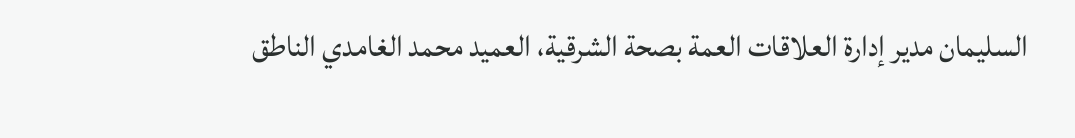السليمان مدير إدارة العلاقات العمة بصحة الشرقية، العميد محمد الغامدي الناطق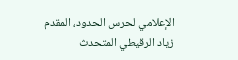الإعلامي لحرس الحدود، المقدم زياد الرقيطي المتحدث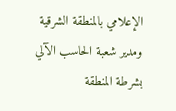الإعلامي بالمنطقة الشرقية ومدير شعبة الحاسب الآلي بشرطة المنطقة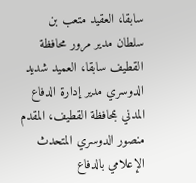سابقا، العقيد متعب بن سلطان مدير مرور محافظة القطيف سابقا، العميد شديد الدوسري مدير إدارة الدفاع المدني بمحافظة القطيف، المقدم منصور الدوسري المتحدث الإعلامي بالدفاع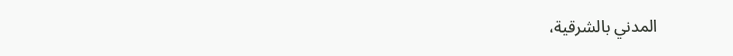المدني بالشرقية،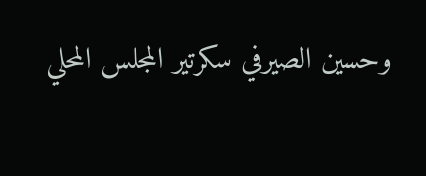وحسين الصيرفي سكرتير المجلس المحلي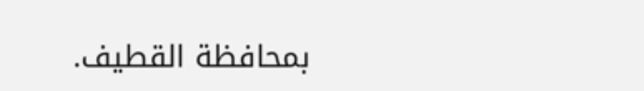بمحافظة القطيف.